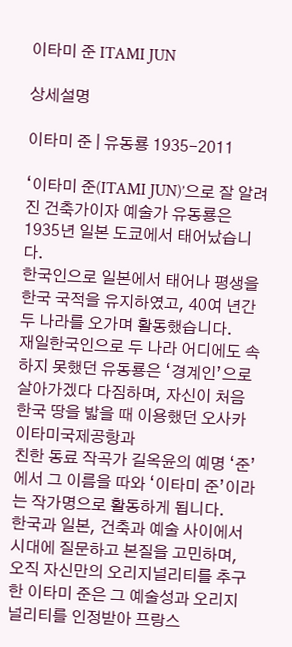이타미 준 ITAMI JUN

상세설명

이타미 준 | 유동룡 1935-2011

‘이타미 준(ITAMI JUN)’으로 잘 알려진 건축가이자 예술가 유동룡은 1935년 일본 도쿄에서 태어났습니다.
한국인으로 일본에서 태어나 평생을 한국 국적을 유지하였고, 40여 년간 두 나라를 오가며 활동했습니다.
재일한국인으로 두 나라 어디에도 속하지 못했던 유동룡은 ‘경계인’으로 살아가겠다 다짐하며, 자신이 처음 한국 땅을 밟을 때 이용했던 오사카 이타미국제공항과
친한 동료 작곡가 길옥윤의 예명 ‘준’에서 그 이름을 따와 ‘이타미 준’이라는 작가명으로 활동하게 됩니다.
한국과 일본, 건축과 예술 사이에서 시대에 질문하고 본질을 고민하며,
오직 자신만의 오리지널리티를 추구한 이타미 준은 그 예술성과 오리지널리티를 인정받아 프랑스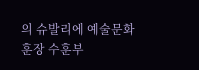의 슈발리에 예술문화훈장 수훈부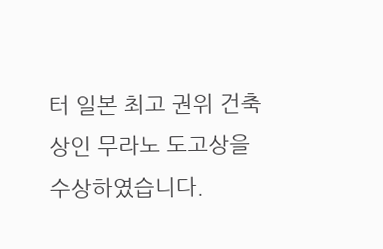터 일본 최고 권위 건축상인 무라노 도고상을 수상하였습니다.